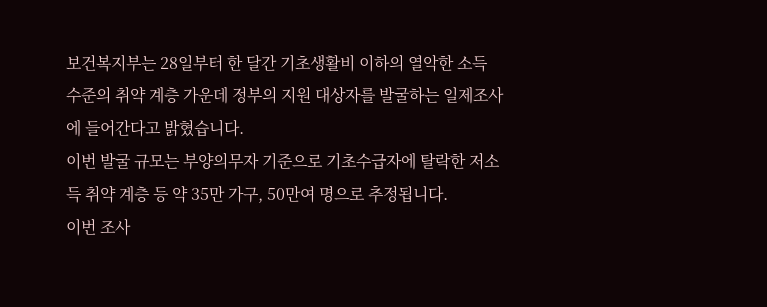보건복지부는 28일부터 한 달간 기초생활비 이하의 열악한 소득 수준의 취약 계층 가운데 정부의 지원 대상자를 발굴하는 일제조사에 들어간다고 밝혔습니다.
이번 발굴 규모는 부양의무자 기준으로 기초수급자에 탈락한 저소득 취약 계층 등 약 35만 가구, 50만여 명으로 추정됩니다.
이번 조사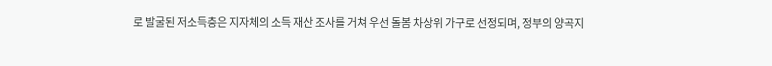로 발굴된 저소득층은 지자체의 소득 재산 조사를 거쳐 우선 돌봄 차상위 가구로 선정되며, 정부의 양곡지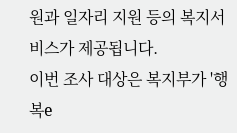원과 일자리 지원 등의 복지서비스가 제공됩니다.
이번 조사 대상은 복지부가 '행복e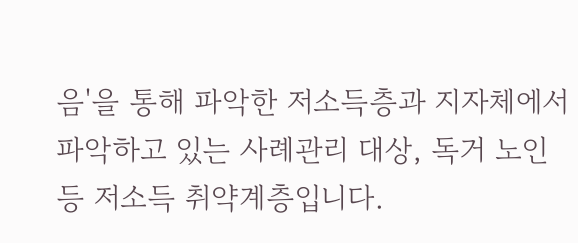음'을 통해 파악한 저소득층과 지자체에서 파악하고 있는 사례관리 대상, 독거 노인 등 저소득 취약계층입니다.